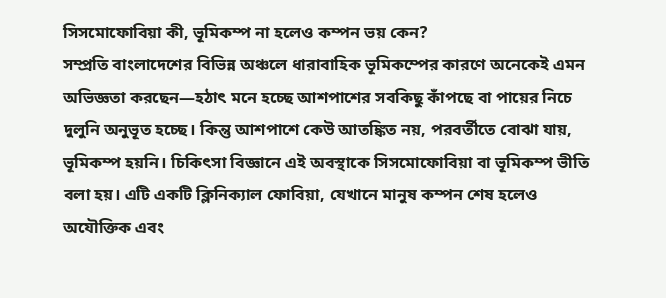সিসমোফোবিয়া কী, ভূমিকম্প না হলেও কম্পন ভয় কেন?
সম্প্রতি বাংলাদেশের বিভিন্ন অঞ্চলে ধারাবাহিক ভূমিকম্পের কারণে অনেকেই এমন অভিজ্ঞতা করছেন—হঠাৎ মনে হচ্ছে আশপাশের সবকিছু কাঁপছে বা পায়ের নিচে দুলুনি অনুভূত হচ্ছে। কিন্তু আশপাশে কেউ আতঙ্কিত নয়, পরবর্তীতে বোঝা যায়, ভূমিকম্প হয়নি। চিকিৎসা বিজ্ঞানে এই অবস্থাকে সিসমোফোবিয়া বা ভূমিকম্প ভীতি বলা হয়। এটি একটি ক্লিনিক্যাল ফোবিয়া, যেখানে মানুষ কম্পন শেষ হলেও অযৌক্তিক এবং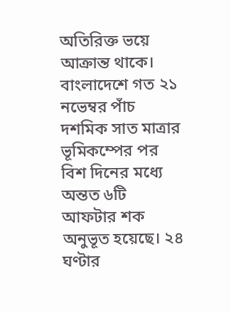অতিরিক্ত ভয়ে আক্রান্ত থাকে। বাংলাদেশে গত ২১ নভেম্বর পাঁচ দশমিক সাত মাত্রার ভূমিকম্পের পর বিশ দিনের মধ্যে অন্তত ৬টি আফটার শক অনুভূত হয়েছে। ২৪ ঘণ্টার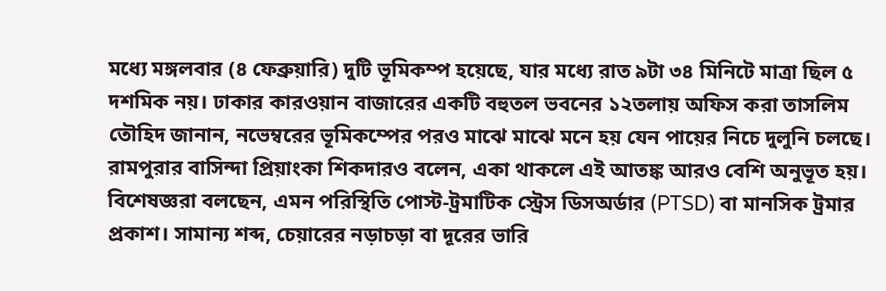মধ্যে মঙ্গলবার (৪ ফেব্রুয়ারি) দুটি ভূমিকম্প হয়েছে, যার মধ্যে রাত ৯টা ৩৪ মিনিটে মাত্রা ছিল ৫ দশমিক নয়। ঢাকার কারওয়ান বাজারের একটি বহুতল ভবনের ১২তলায় অফিস করা তাসলিম তৌহিদ জানান, নভেম্বরের ভূমিকম্পের পরও মাঝে মাঝে মনে হয় যেন পায়ের নিচে দুলুনি চলছে। রামপুরার বাসিন্দা প্রিয়াংকা শিকদারও বলেন, একা থাকলে এই আতঙ্ক আরও বেশি অনুভূত হয়। বিশেষজ্ঞরা বলছেন, এমন পরিস্থিতি পোস্ট-ট্রমাটিক স্ট্রেস ডিসঅর্ডার (PTSD) বা মানসিক ট্রমার প্রকাশ। সামান্য শব্দ, চেয়ারের নড়াচড়া বা দূরের ভারি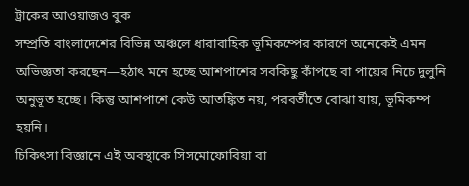ট্রাকের আওয়াজও বুক
সম্প্রতি বাংলাদেশের বিভিন্ন অঞ্চলে ধারাবাহিক ভূমিকম্পের কারণে অনেকেই এমন অভিজ্ঞতা করছেন—হঠাৎ মনে হচ্ছে আশপাশের সবকিছু কাঁপছে বা পায়ের নিচে দুলুনি অনুভূত হচ্ছে। কিন্তু আশপাশে কেউ আতঙ্কিত নয়, পরবর্তীতে বোঝা যায়, ভূমিকম্প হয়নি।
চিকিৎসা বিজ্ঞানে এই অবস্থাকে সিসমোফোবিয়া বা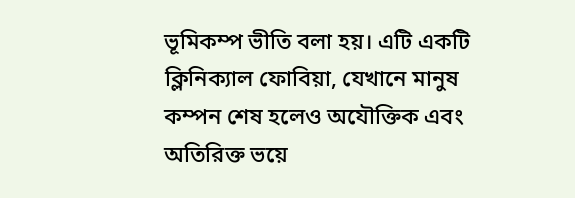ভূমিকম্প ভীতি বলা হয়। এটি একটি ক্লিনিক্যাল ফোবিয়া, যেখানে মানুষ কম্পন শেষ হলেও অযৌক্তিক এবং অতিরিক্ত ভয়ে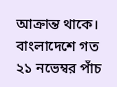আক্রান্ত থাকে।
বাংলাদেশে গত ২১ নভেম্বর পাঁচ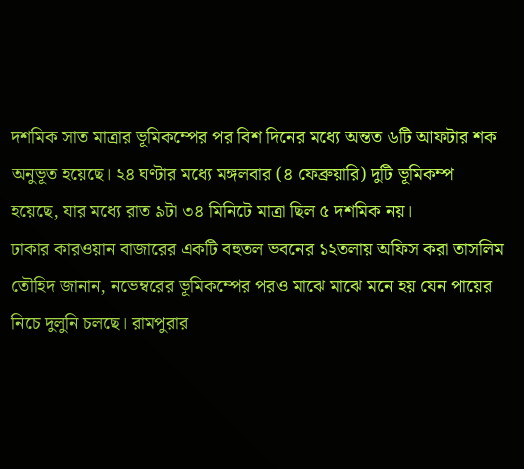দশমিক সাত মাত্রার ভূমিকম্পের পর বিশ দিনের মধ্যে অন্তত ৬টি আফটার শক অনুভূত হয়েছে। ২৪ ঘণ্টার মধ্যে মঙ্গলবার (৪ ফেব্রুয়ারি) দুটি ভূমিকম্প হয়েছে, যার মধ্যে রাত ৯টা ৩৪ মিনিটে মাত্রা ছিল ৫ দশমিক নয়।
ঢাকার কারওয়ান বাজারের একটি বহুতল ভবনের ১২তলায় অফিস করা তাসলিম তৌহিদ জানান, নভেম্বরের ভূমিকম্পের পরও মাঝে মাঝে মনে হয় যেন পায়ের নিচে দুলুনি চলছে। রামপুরার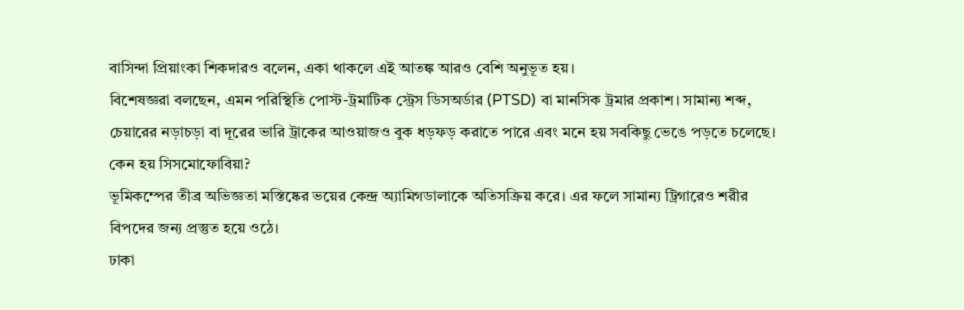বাসিন্দা প্রিয়াংকা শিকদারও বলেন, একা থাকলে এই আতঙ্ক আরও বেশি অনুভূত হয়।
বিশেষজ্ঞরা বলছেন, এমন পরিস্থিতি পোস্ট-ট্রমাটিক স্ট্রেস ডিসঅর্ডার (PTSD) বা মানসিক ট্রমার প্রকাশ। সামান্য শব্দ, চেয়ারের নড়াচড়া বা দূরের ভারি ট্রাকের আওয়াজও বুক ধড়ফড় করাতে পারে এবং মনে হয় সবকিছু ভেঙে পড়তে চলেছে।
কেন হয় সিসমোফোবিয়া?
ভূমিকম্পের তীব্র অভিজ্ঞতা মস্তিষ্কের ভয়ের কেন্দ্র অ্যামিগডালাকে অতিসক্রিয় করে। এর ফলে সামান্য ট্রিগারেও শরীর বিপদের জন্য প্রস্তুত হয়ে ওঠে।
ঢাকা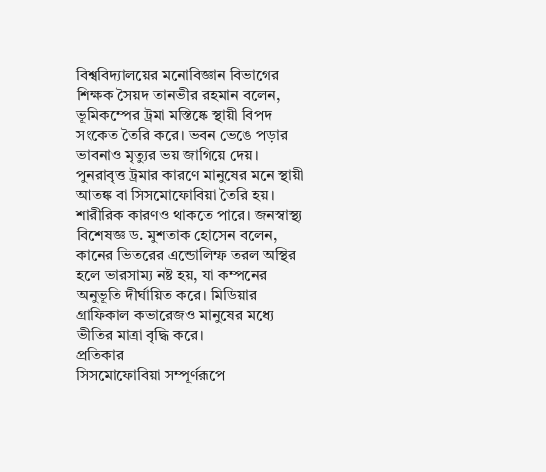বিশ্ববিদ্যালয়ের মনোবিজ্ঞান বিভাগের শিক্ষক সৈয়দ তানভীর রহমান বলেন, ভূমিকম্পের ট্রমা মস্তিষ্কে স্থায়ী বিপদ সংকেত তৈরি করে। ভবন ভেঙে পড়ার ভাবনাও মৃত্যুর ভয় জাগিয়ে দেয়। পুনরাবৃত্ত ট্রমার কারণে মানুষের মনে স্থায়ী আতঙ্ক বা সিসমোফোবিয়া তৈরি হয়।
শারীরিক কারণও থাকতে পারে। জনস্বাস্থ্য বিশেষজ্ঞ ড. মুশতাক হোসেন বলেন, কানের ভিতরের এন্ডোলিম্ফ তরল অস্থির হলে ভারসাম্য নষ্ট হয়, যা কম্পনের অনুভূতি দীর্ঘায়িত করে। মিডিয়ার গ্রাফিকাল কভারেজও মানুষের মধ্যে ভীতির মাত্রা বৃদ্ধি করে।
প্রতিকার
সিসমোফোবিয়া সম্পূর্ণরূপে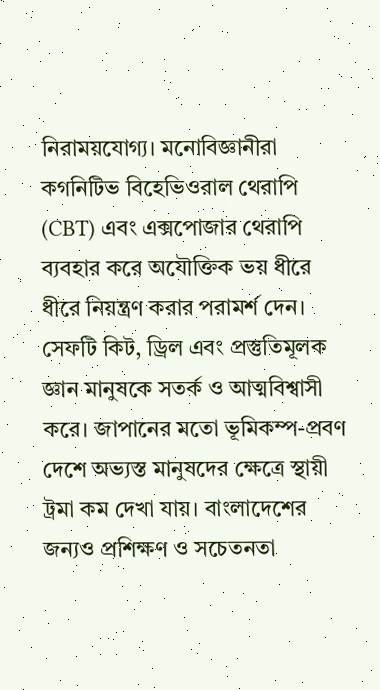নিরাময়যোগ্য। মনোবিজ্ঞানীরা কগনিটিভ বিহেভিওরাল থেরাপি (CBT) এবং এক্সপোজার থেরাপি ব্যবহার করে অযৌক্তিক ভয় ধীরে ধীরে নিয়ন্ত্রণ করার পরামর্শ দেন।
সেফটি কিট, ড্রিল এবং প্রস্তুতিমূলক জ্ঞান মানুষকে সতর্ক ও আত্মবিশ্বাসী করে। জাপানের মতো ভূমিকম্প-প্রবণ দেশে অভ্যস্ত মানুষদের ক্ষেত্রে স্থায়ী ট্রমা কম দেখা যায়। বাংলাদেশের জন্যও প্রশিক্ষণ ও সচেতনতা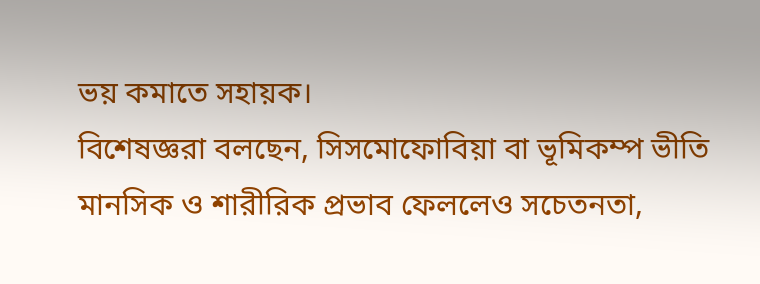ভয় কমাতে সহায়ক।
বিশেষজ্ঞরা বলছেন, সিসমোফোবিয়া বা ভূমিকম্প ভীতি মানসিক ও শারীরিক প্রভাব ফেললেও সচেতনতা,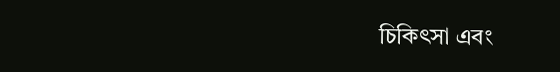চিকিৎসা এবং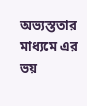অভ্যস্ততার মাধ্যমে এর ভয়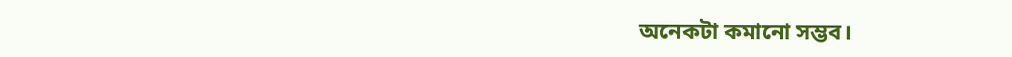অনেকটা কমানো সম্ভব।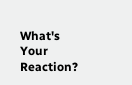What's Your Reaction?